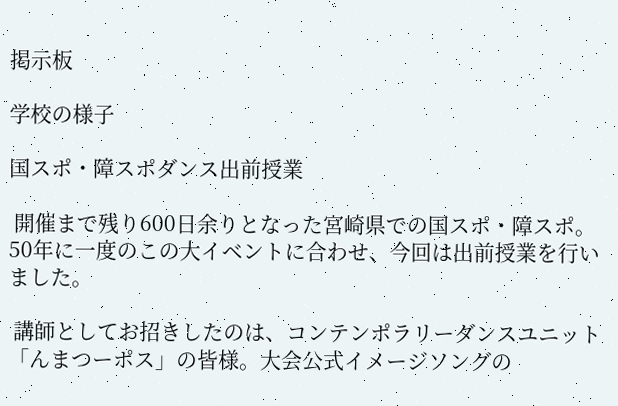掲示板

学校の様子

国スポ・障スポダンス出前授業

 開催まで残り600日余りとなった宮崎県での国スポ・障スポ。50年に一度のこの大イベントに合わせ、今回は出前授業を行いました。

 講師としてお招きしたのは、コンテンポラリーダンスユニット「んまつーポス」の皆様。大会公式イメージソングの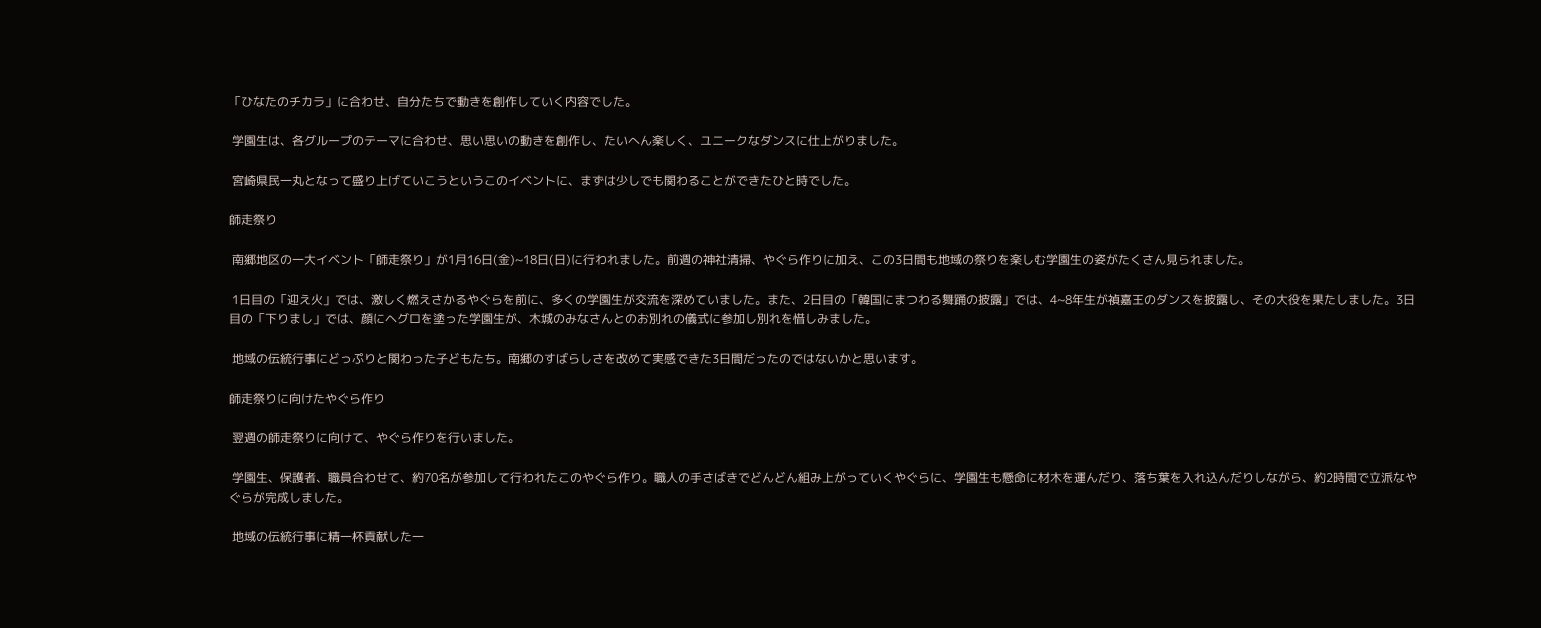「ひなたのチカラ」に合わせ、自分たちで動きを創作していく内容でした。

 学園生は、各グループのテーマに合わせ、思い思いの動きを創作し、たいへん楽しく、ユニークなダンスに仕上がりました。

 宮崎県民一丸となって盛り上げていこうというこのイベントに、まずは少しでも関わることができたひと時でした。

師走祭り

 南郷地区の一大イベント「師走祭り」が1月16日(金)~18日(日)に行われました。前週の神社清掃、やぐら作りに加え、この3日間も地域の祭りを楽しむ学園生の姿がたくさん見られました。

 1日目の「迎え火」では、激しく燃えさかるやぐらを前に、多くの学園生が交流を深めていました。また、2日目の「韓国にまつわる舞踊の披露」では、4~8年生が禎嘉王のダンスを披露し、その大役を果たしました。3日目の「下りまし」では、顔にヘグロを塗った学園生が、木城のみなさんとのお別れの儀式に参加し別れを惜しみました。

 地域の伝統行事にどっぷりと関わった子どもたち。南郷のすばらしさを改めて実感できた3日間だったのではないかと思います。

師走祭りに向けたやぐら作り

 翌週の師走祭りに向けて、やぐら作りを行いました。

 学園生、保護者、職員合わせて、約70名が参加して行われたこのやぐら作り。職人の手さばきでどんどん組み上がっていくやぐらに、学園生も懸命に材木を運んだり、落ち葉を入れ込んだりしながら、約2時間で立派なやぐらが完成しました。

 地域の伝統行事に精一杯貢献した一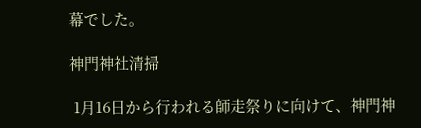幕でした。

神門神社清掃

 1月16日から行われる師走祭りに向けて、神門神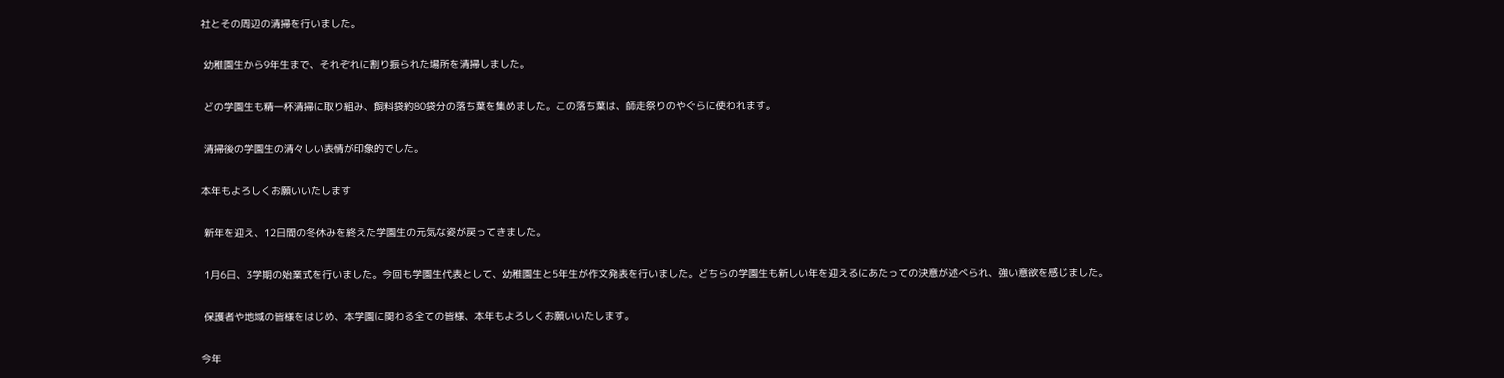社とその周辺の清掃を行いました。

 幼稚園生から9年生まで、それぞれに割り振られた場所を清掃しました。

 どの学園生も精一杯清掃に取り組み、飼料袋約80袋分の落ち葉を集めました。この落ち葉は、師走祭りのやぐらに使われます。

 清掃後の学園生の清々しい表情が印象的でした。

本年もよろしくお願いいたします

 新年を迎え、12日間の冬休みを終えた学園生の元気な姿が戻ってきました。

 1月6日、3学期の始業式を行いました。今回も学園生代表として、幼稚園生と5年生が作文発表を行いました。どちらの学園生も新しい年を迎えるにあたっての決意が述べられ、強い意欲を感じました。

 保護者や地域の皆様をはじめ、本学園に関わる全ての皆様、本年もよろしくお願いいたします。

今年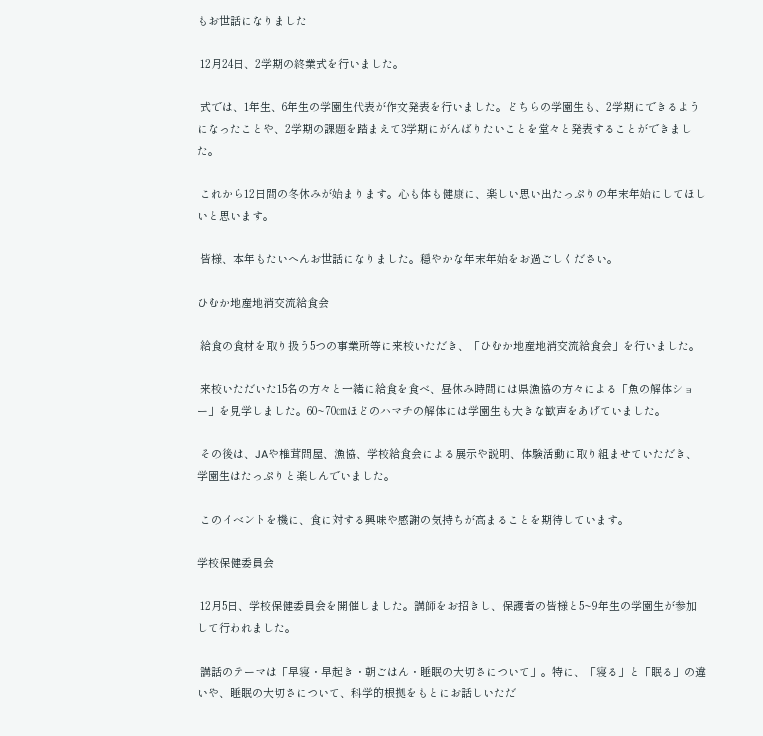もお世話になりました

 12月24日、2学期の終業式を行いました。

 式では、1年生、6年生の学園生代表が作文発表を行いました。どちらの学園生も、2学期にできるようになったことや、2学期の課題を踏まえて3学期にがんばりたいことを堂々と発表することができました。

 これから12日間の冬休みが始まります。心も体も健康に、楽しい思い出たっぷりの年末年始にしてほしいと思います。

 皆様、本年もたいへんお世話になりました。穏やかな年末年始をお過ごしください。

ひむか地産地消交流給食会

 給食の食材を取り扱う5つの事業所等に来校いただき、「ひむか地産地消交流給食会」を行いました。

 来校いただいた15名の方々と一緒に給食を食べ、昼休み時間には県漁協の方々による「魚の解体ショー」を見学しました。60~70㎝ほどのハマチの解体には学園生も大きな歓声をあげていました。

 その後は、JAや椎茸問屋、漁協、学校給食会による展示や説明、体験活動に取り組ませていただき、学園生はたっぷりと楽しんでいました。

 このイベントを機に、食に対する興味や感謝の気持ちが高まることを期待しています。

学校保健委員会

 12月5日、学校保健委員会を開催しました。講師をお招きし、保護者の皆様と5~9年生の学園生が参加して行われました。

 講話のテーマは「早寝・早起き・朝ごはん・睡眠の大切さについて」。特に、「寝る」と「眠る」の違いや、睡眠の大切さについて、科学的根拠をもとにお話しいただ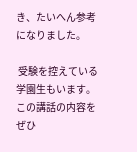き、たいへん参考になりました。

 受験を控えている学園生もいます。この講話の内容をぜひ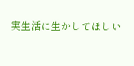実生活に生かしてほしい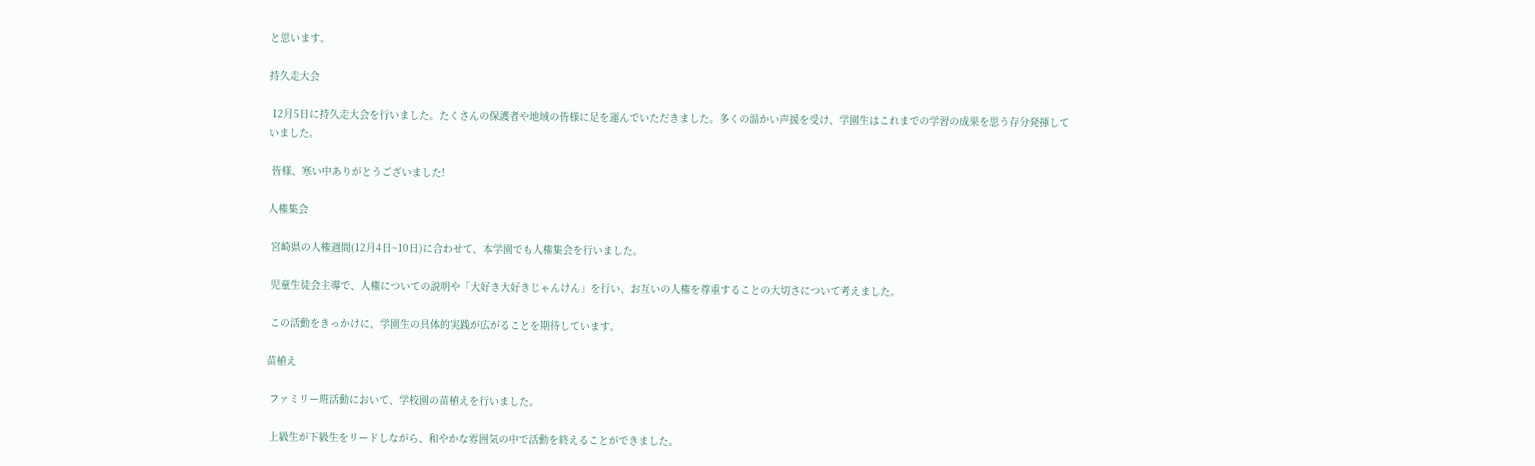と思います。

持久走大会

 12月5日に持久走大会を行いました。たくさんの保護者や地域の皆様に足を運んでいただきました。多くの温かい声援を受け、学園生はこれまでの学習の成果を思う存分発揮していました。

 皆様、寒い中ありがとうございました!

人権集会

 宮崎県の人権週間(12月4日~10日)に合わせて、本学園でも人権集会を行いました。

 児童生徒会主導で、人権についての説明や「大好き大好きじゃんけん」を行い、お互いの人権を尊重することの大切さについて考えました。

 この活動をきっかけに、学園生の具体的実践が広がることを期待しています。

苗植え

 ファミリー班活動において、学校園の苗植えを行いました。

 上級生が下級生をリードしながら、和やかな雰囲気の中で活動を終えることができました。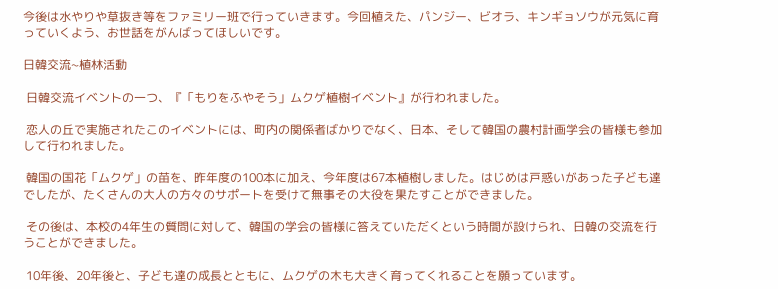今後は水やりや草抜き等をファミリー班で行っていきます。今回植えた、パンジー、ビオラ、キンギョソウが元気に育っていくよう、お世話をがんばってほしいです。

日韓交流~植林活動

 日韓交流イベントの一つ、『「もりをふやそう」ムクゲ植樹イベント』が行われました。

 恋人の丘で実施されたこのイベントには、町内の関係者ばかりでなく、日本、そして韓国の農村計画学会の皆様も参加して行われました。

 韓国の国花「ムクゲ」の苗を、昨年度の100本に加え、今年度は67本植樹しました。はじめは戸惑いがあった子ども達でしたが、たくさんの大人の方々のサポートを受けて無事その大役を果たすことができました。

 その後は、本校の4年生の質問に対して、韓国の学会の皆様に答えていただくという時間が設けられ、日韓の交流を行うことができました。

 10年後、20年後と、子ども達の成長とともに、ムクゲの木も大きく育ってくれることを願っています。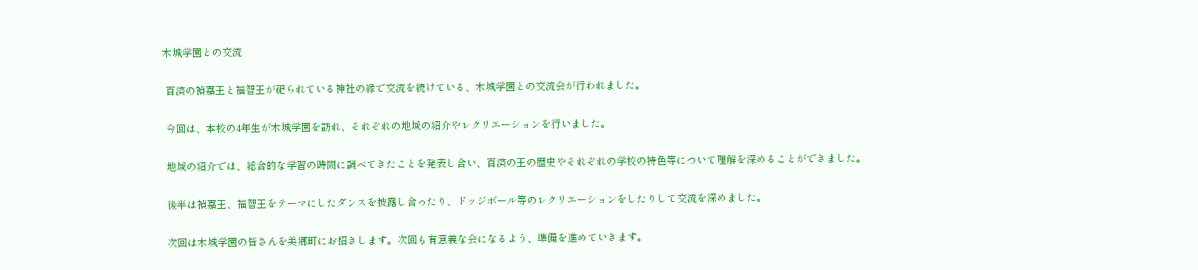木城学園との交流

 百済の禎嘉王と福智王が祀られている神社の縁で交流を続けている、木城学園との交流会が行われました。

 今回は、本校の4年生が木城学園を訪れ、それぞれの地域の紹介やレクリエーションを行いました。

 地域の紹介では、総合的な学習の時間に調べてきたことを発表し合い、百済の王の歴史やそれぞれの学校の特色等について理解を深めることができました。

 後半は禎嘉王、福智王をテーマにしたダンスを披露し合ったり、ドッジボール等のレクリエーションをしたりして交流を深めました。

 次回は木城学園の皆さんを美郷町にお招きします。次回も有意義な会になるよう、準備を進めていきます。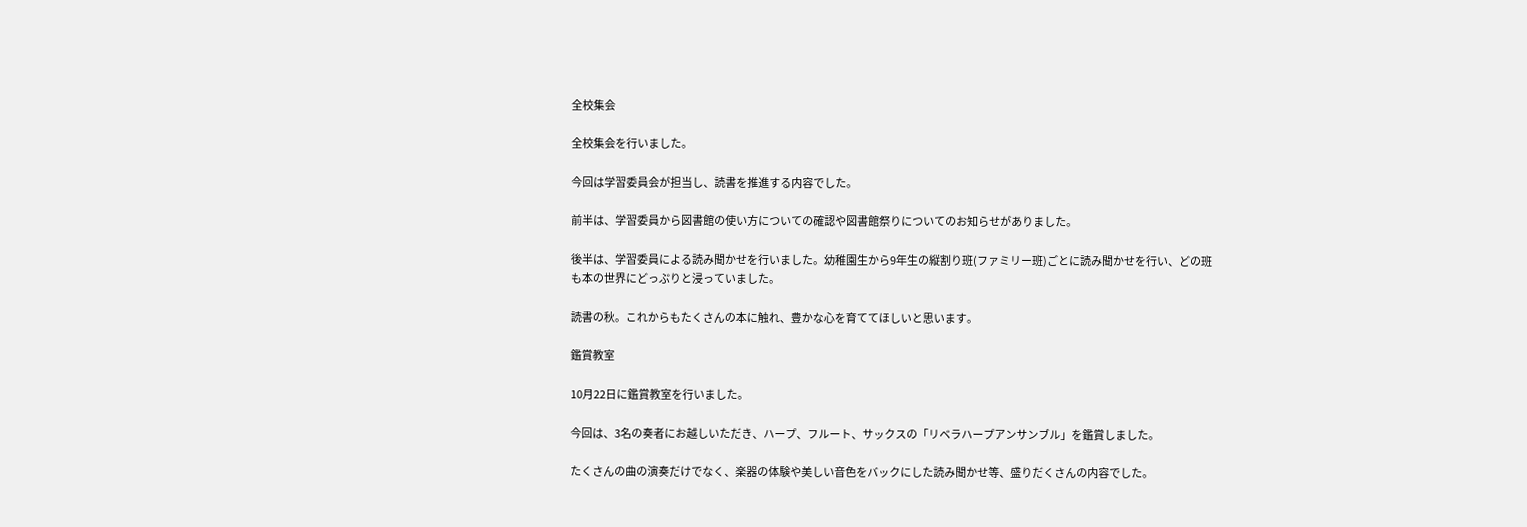全校集会

全校集会を行いました。

今回は学習委員会が担当し、読書を推進する内容でした。

前半は、学習委員から図書館の使い方についての確認や図書館祭りについてのお知らせがありました。

後半は、学習委員による読み聞かせを行いました。幼稚園生から9年生の縦割り班(ファミリー班)ごとに読み聞かせを行い、どの班も本の世界にどっぷりと浸っていました。

読書の秋。これからもたくさんの本に触れ、豊かな心を育ててほしいと思います。

鑑賞教室

10月22日に鑑賞教室を行いました。

今回は、3名の奏者にお越しいただき、ハープ、フルート、サックスの「リベラハープアンサンブル」を鑑賞しました。

たくさんの曲の演奏だけでなく、楽器の体験や美しい音色をバックにした読み聞かせ等、盛りだくさんの内容でした。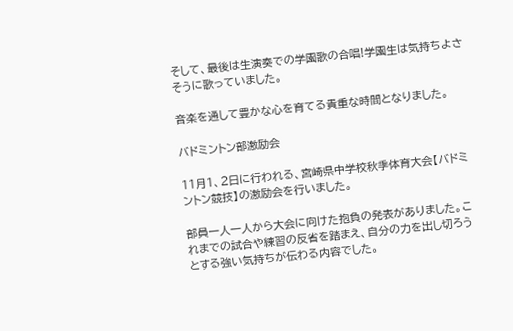そして、最後は生演奏での学園歌の合唱!学園生は気持ちよさそうに歌っていました。

音楽を通して豊かな心を育てる貴重な時間となりました。

バドミントン部激励会

11月1、2日に行われる、宮崎県中学校秋季体育大会【バドミントン競技】の激励会を行いました。

部員一人一人から大会に向けた抱負の発表がありました。これまでの試合や練習の反省を踏まえ、自分の力を出し切ろうとする強い気持ちが伝わる内容でした。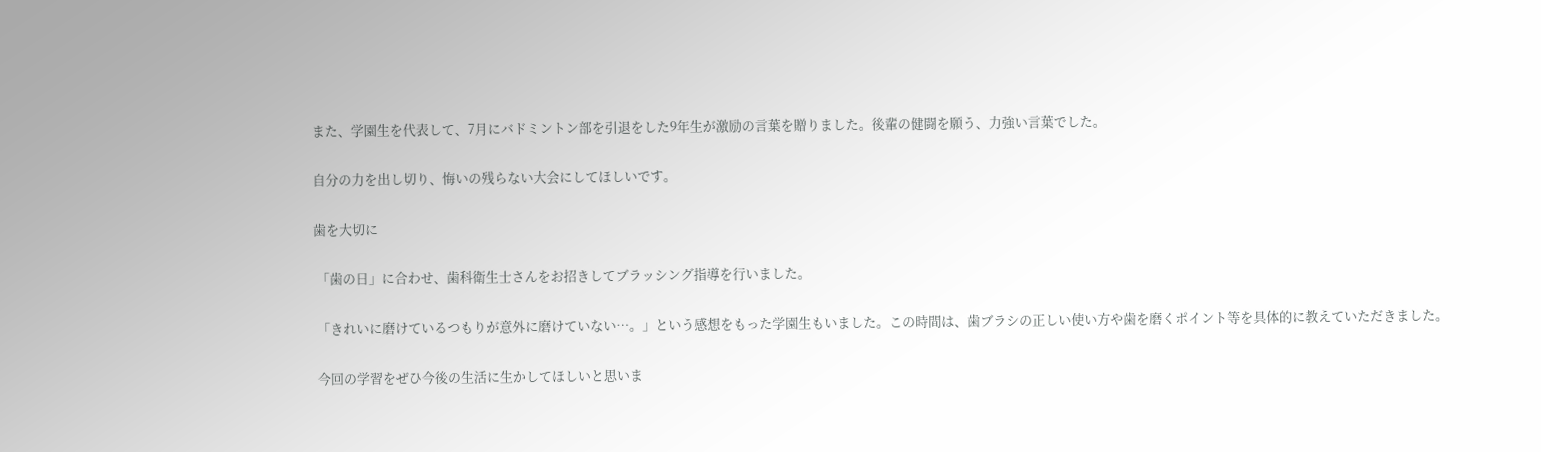また、学園生を代表して、7月にバドミントン部を引退をした9年生が激励の言葉を贈りました。後輩の健闘を願う、力強い言葉でした。

自分の力を出し切り、悔いの残らない大会にしてほしいです。

歯を大切に

 「歯の日」に合わせ、歯科衛生士さんをお招きしてブラッシング指導を行いました。

 「きれいに磨けているつもりが意外に磨けていない…。」という感想をもった学園生もいました。この時間は、歯ブラシの正しい使い方や歯を磨くポイント等を具体的に教えていただきました。

 今回の学習をぜひ今後の生活に生かしてほしいと思いま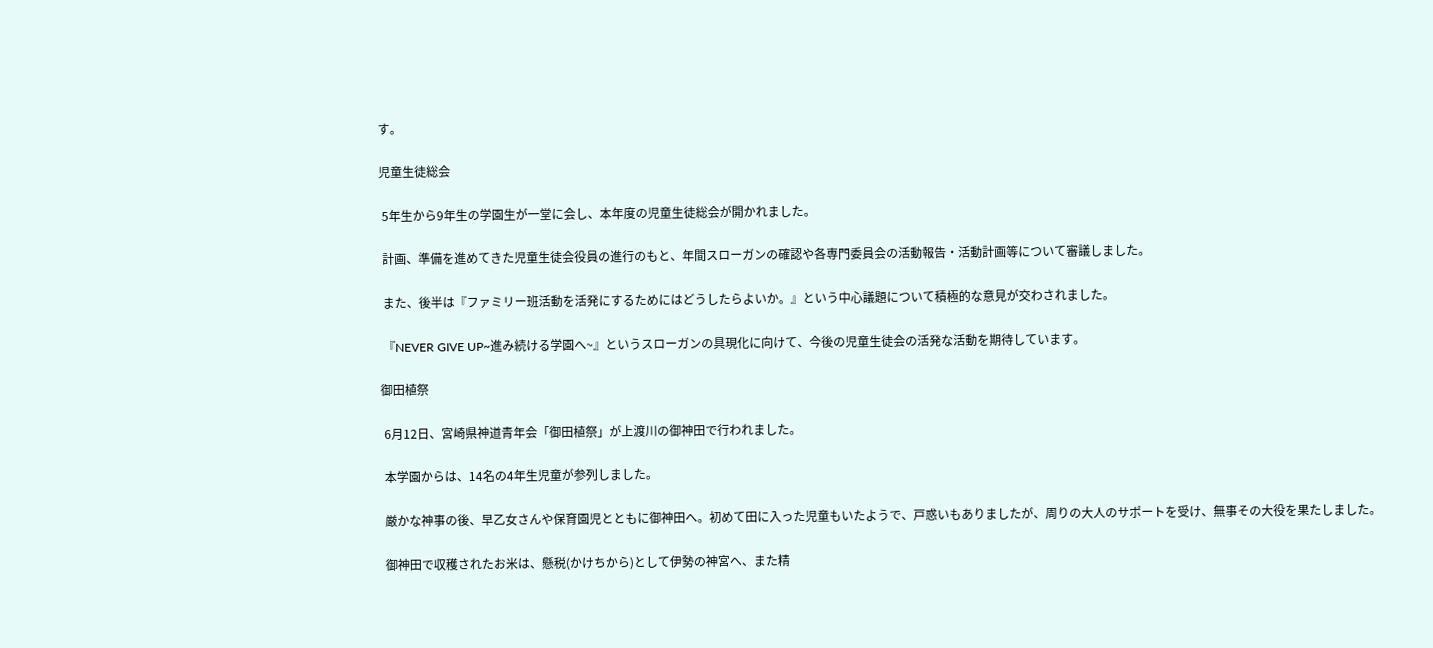す。

児童生徒総会

 5年生から9年生の学園生が一堂に会し、本年度の児童生徒総会が開かれました。

 計画、準備を進めてきた児童生徒会役員の進行のもと、年間スローガンの確認や各専門委員会の活動報告・活動計画等について審議しました。

 また、後半は『ファミリー班活動を活発にするためにはどうしたらよいか。』という中心議題について積極的な意見が交わされました。

 『NEVER GIVE UP~進み続ける学園へ~』というスローガンの具現化に向けて、今後の児童生徒会の活発な活動を期待しています。

御田植祭

 6月12日、宮崎県神道青年会「御田植祭」が上渡川の御神田で行われました。

 本学園からは、14名の4年生児童が参列しました。

 厳かな神事の後、早乙女さんや保育園児とともに御神田へ。初めて田に入った児童もいたようで、戸惑いもありましたが、周りの大人のサポートを受け、無事その大役を果たしました。

 御神田で収穫されたお米は、懸税(かけちから)として伊勢の神宮へ、また精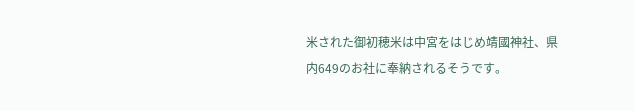米された御初穂米は中宮をはじめ靖國神社、県内649のお社に奉納されるそうです。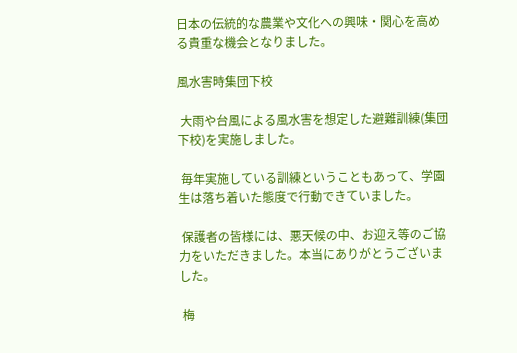日本の伝統的な農業や文化への興味・関心を高める貴重な機会となりました。

風水害時集団下校

 大雨や台風による風水害を想定した避難訓練(集団下校)を実施しました。

 毎年実施している訓練ということもあって、学園生は落ち着いた態度で行動できていました。

 保護者の皆様には、悪天候の中、お迎え等のご協力をいただきました。本当にありがとうございました。

 梅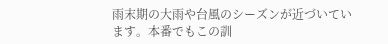雨末期の大雨や台風のシーズンが近づいています。本番でもこの訓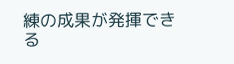練の成果が発揮できる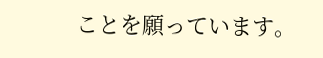ことを願っています。